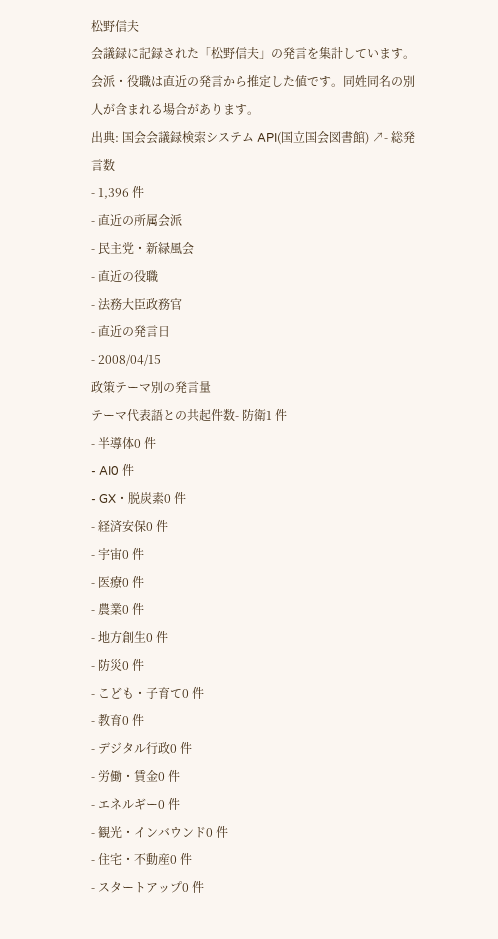松野信夫
会議録に記録された「松野信夫」の発言を集計しています。会派・役職は直近の発言から推定した値です。同姓同名の別人が含まれる場合があります。
出典: 国会会議録検索システム API(国立国会図書館) ↗- 総発言数
- 1,396 件
- 直近の所属会派
- 民主党・新緑風会
- 直近の役職
- 法務大臣政務官
- 直近の発言日
- 2008/04/15
政策テーマ別の発言量
テーマ代表語との共起件数- 防衛1 件
- 半導体0 件
- AI0 件
- GX・脱炭素0 件
- 経済安保0 件
- 宇宙0 件
- 医療0 件
- 農業0 件
- 地方創生0 件
- 防災0 件
- こども・子育て0 件
- 教育0 件
- デジタル行政0 件
- 労働・賃金0 件
- エネルギー0 件
- 観光・インバウンド0 件
- 住宅・不動産0 件
- スタートアップ0 件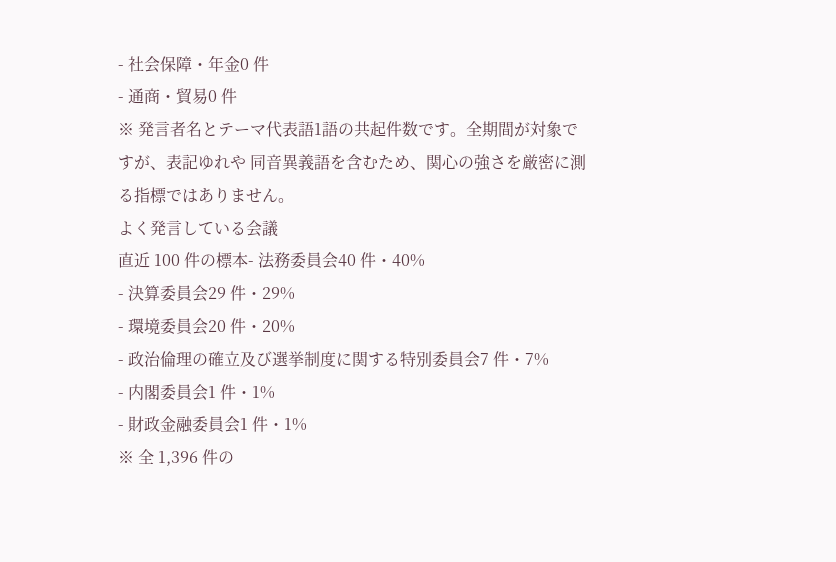- 社会保障・年金0 件
- 通商・貿易0 件
※ 発言者名とテーマ代表語1語の共起件数です。全期間が対象ですが、表記ゆれや 同音異義語を含むため、関心の強さを厳密に測る指標ではありません。
よく発言している会議
直近 100 件の標本- 法務委員会40 件・40%
- 決算委員会29 件・29%
- 環境委員会20 件・20%
- 政治倫理の確立及び選挙制度に関する特別委員会7 件・7%
- 内閣委員会1 件・1%
- 財政金融委員会1 件・1%
※ 全 1,396 件の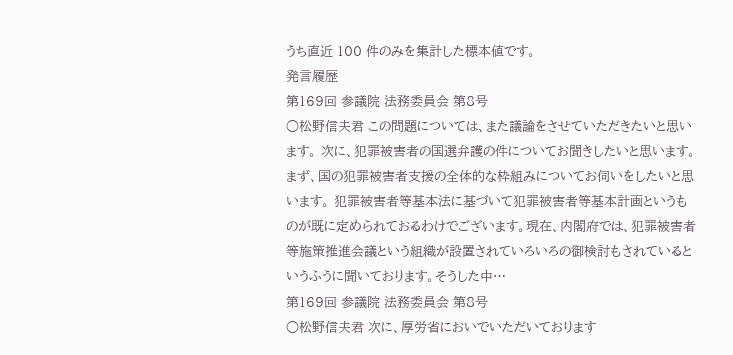うち直近 100 件のみを集計した標本値です。
発言履歴
第169回 参議院 法務委員会 第8号
○松野信夫君 この問題については、また議論をさせていただきたいと思います。 次に、犯罪被害者の国選弁護の件についてお聞きしたいと思います。まず、国の犯罪被害者支援の全体的な枠組みについてお伺いをしたいと思います。 犯罪被害者等基本法に基づいて犯罪被害者等基本計画というものが既に定められておるわけでございます。現在、内閣府では、犯罪被害者等施策推進会議という組織が設置されていろいろの御検討もされているというふうに聞いております。そうした中…
第169回 参議院 法務委員会 第8号
○松野信夫君 次に、厚労省においでいただいております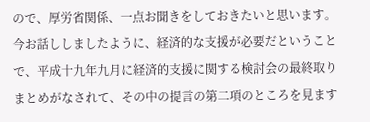ので、厚労省関係、一点お聞きをしておきたいと思います。 今お話ししましたように、経済的な支援が必要だということで、平成十九年九月に経済的支援に関する検討会の最終取りまとめがなされて、その中の提言の第二項のところを見ます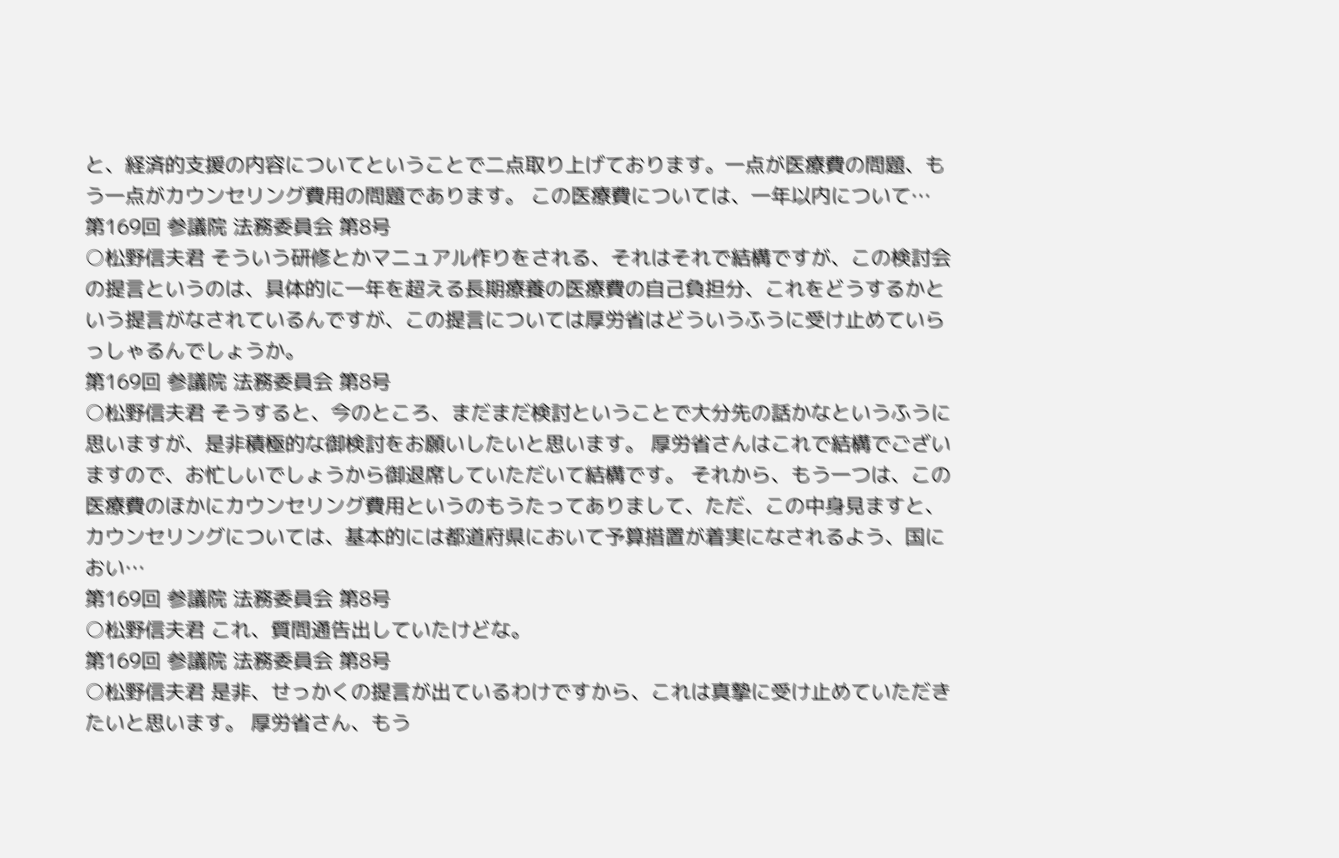と、経済的支援の内容についてということで二点取り上げております。一点が医療費の問題、もう一点がカウンセリング費用の問題であります。 この医療費については、一年以内について…
第169回 参議院 法務委員会 第8号
○松野信夫君 そういう研修とかマニュアル作りをされる、それはそれで結構ですが、この検討会の提言というのは、具体的に一年を超える長期療養の医療費の自己負担分、これをどうするかという提言がなされているんですが、この提言については厚労省はどういうふうに受け止めていらっしゃるんでしょうか。
第169回 参議院 法務委員会 第8号
○松野信夫君 そうすると、今のところ、まだまだ検討ということで大分先の話かなというふうに思いますが、是非積極的な御検討をお願いしたいと思います。 厚労省さんはこれで結構でございますので、お忙しいでしょうから御退席していただいて結構です。 それから、もう一つは、この医療費のほかにカウンセリング費用というのもうたってありまして、ただ、この中身見ますと、カウンセリングについては、基本的には都道府県において予算措置が着実になされるよう、国におい…
第169回 参議院 法務委員会 第8号
○松野信夫君 これ、質問通告出していたけどな。
第169回 参議院 法務委員会 第8号
○松野信夫君 是非、せっかくの提言が出ているわけですから、これは真摯に受け止めていただきたいと思います。 厚労省さん、もう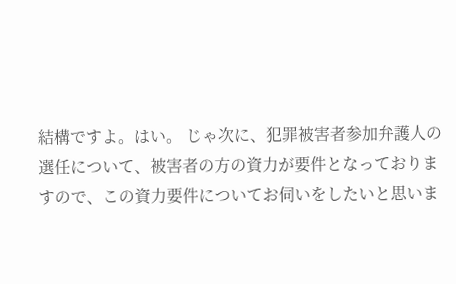結構ですよ。はい。 じゃ次に、犯罪被害者参加弁護人の選任について、被害者の方の資力が要件となっておりますので、この資力要件についてお伺いをしたいと思いま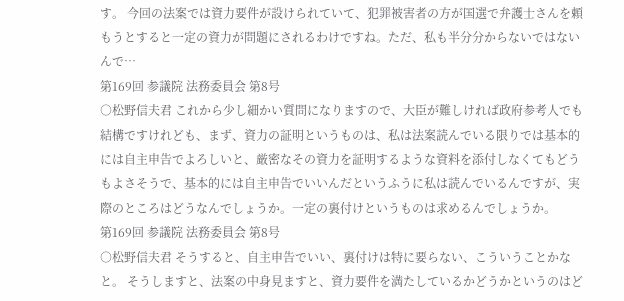す。 今回の法案では資力要件が設けられていて、犯罪被害者の方が国選で弁護士さんを頼もうとすると一定の資力が問題にされるわけですね。ただ、私も半分分からないではないんで…
第169回 参議院 法務委員会 第8号
○松野信夫君 これから少し細かい質問になりますので、大臣が難しければ政府参考人でも結構ですけれども、まず、資力の証明というものは、私は法案読んでいる限りでは基本的には自主申告でよろしいと、厳密なその資力を証明するような資料を添付しなくてもどうもよさそうで、基本的には自主申告でいいんだというふうに私は読んでいるんですが、実際のところはどうなんでしょうか。一定の裏付けというものは求めるんでしょうか。
第169回 参議院 法務委員会 第8号
○松野信夫君 そうすると、自主申告でいい、裏付けは特に要らない、こういうことかなと。 そうしますと、法案の中身見ますと、資力要件を満たしているかどうかというのはど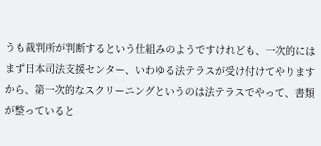うも裁判所が判断するという仕組みのようですけれども、一次的にはまず日本司法支援センター、いわゆる法テラスが受け付けてやりますから、第一次的なスクリーニングというのは法テラスでやって、書類が整っていると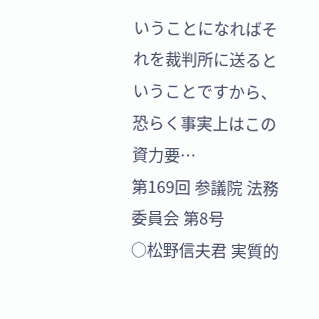いうことになればそれを裁判所に送るということですから、恐らく事実上はこの資力要…
第169回 参議院 法務委員会 第8号
○松野信夫君 実質的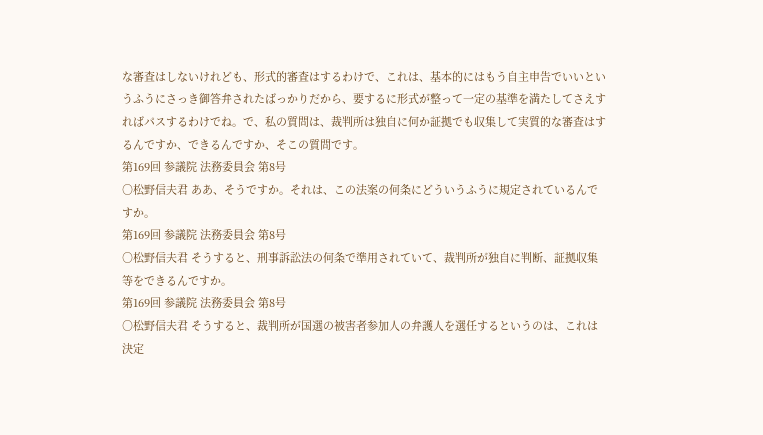な審査はしないけれども、形式的審査はするわけで、これは、基本的にはもう自主申告でいいというふうにさっき御答弁されたばっかりだから、要するに形式が整って一定の基準を満たしてさえすればパスするわけでね。で、私の質問は、裁判所は独自に何か証拠でも収集して実質的な審査はするんですか、できるんですか、そこの質問です。
第169回 参議院 法務委員会 第8号
○松野信夫君 ああ、そうですか。それは、この法案の何条にどういうふうに規定されているんですか。
第169回 参議院 法務委員会 第8号
○松野信夫君 そうすると、刑事訴訟法の何条で準用されていて、裁判所が独自に判断、証拠収集等をできるんですか。
第169回 参議院 法務委員会 第8号
○松野信夫君 そうすると、裁判所が国選の被害者参加人の弁護人を選任するというのは、これは決定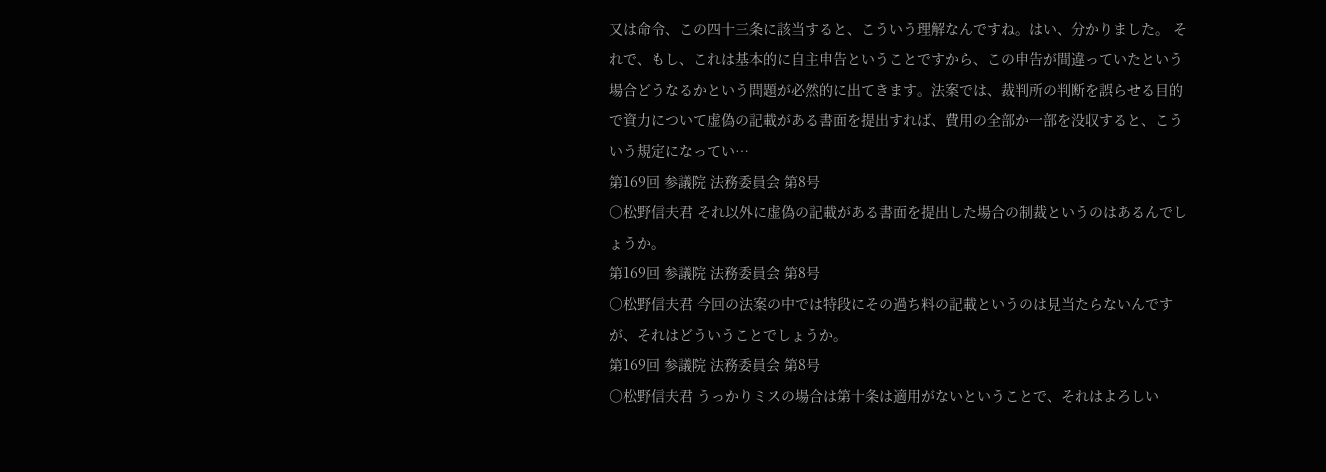又は命令、この四十三条に該当すると、こういう理解なんですね。はい、分かりました。 それで、もし、これは基本的に自主申告ということですから、この申告が間違っていたという場合どうなるかという問題が必然的に出てきます。法案では、裁判所の判断を誤らせる目的で資力について虚偽の記載がある書面を提出すれば、費用の全部か一部を没収すると、こういう規定になってい…
第169回 参議院 法務委員会 第8号
○松野信夫君 それ以外に虚偽の記載がある書面を提出した場合の制裁というのはあるんでしょうか。
第169回 参議院 法務委員会 第8号
○松野信夫君 今回の法案の中では特段にその過ち料の記載というのは見当たらないんですが、それはどういうことでしょうか。
第169回 参議院 法務委員会 第8号
○松野信夫君 うっかりミスの場合は第十条は適用がないということで、それはよろしい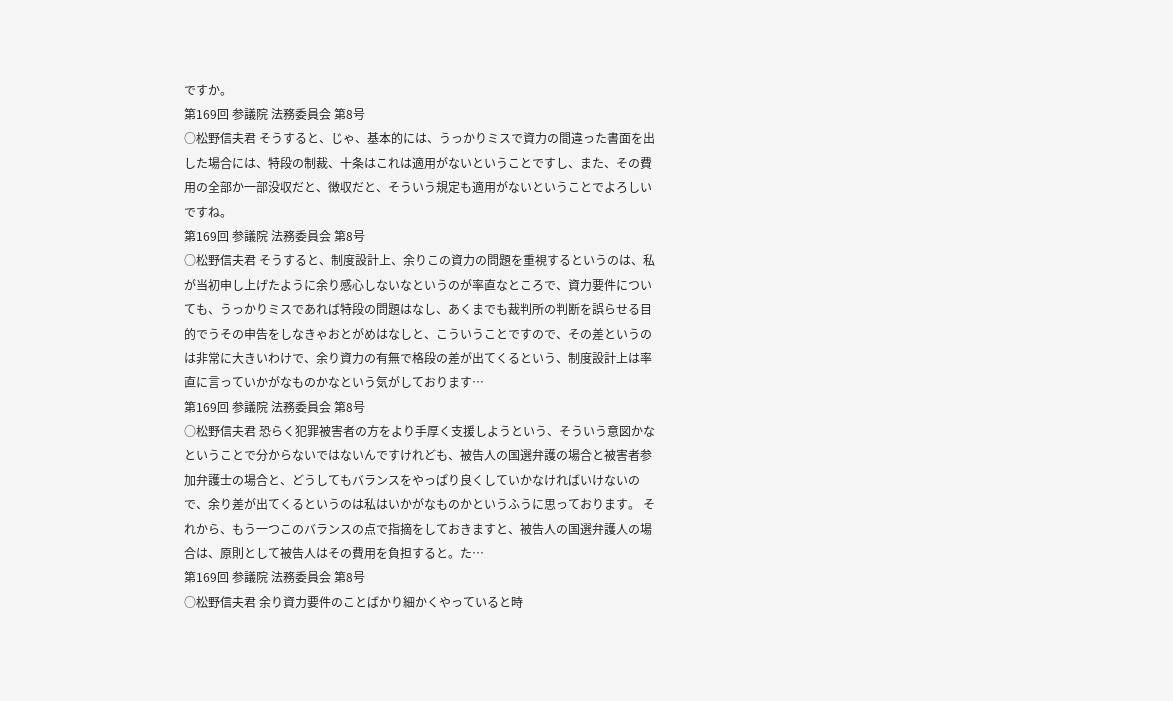ですか。
第169回 参議院 法務委員会 第8号
○松野信夫君 そうすると、じゃ、基本的には、うっかりミスで資力の間違った書面を出した場合には、特段の制裁、十条はこれは適用がないということですし、また、その費用の全部か一部没収だと、徴収だと、そういう規定も適用がないということでよろしいですね。
第169回 参議院 法務委員会 第8号
○松野信夫君 そうすると、制度設計上、余りこの資力の問題を重視するというのは、私が当初申し上げたように余り感心しないなというのが率直なところで、資力要件についても、うっかりミスであれば特段の問題はなし、あくまでも裁判所の判断を誤らせる目的でうその申告をしなきゃおとがめはなしと、こういうことですので、その差というのは非常に大きいわけで、余り資力の有無で格段の差が出てくるという、制度設計上は率直に言っていかがなものかなという気がしております…
第169回 参議院 法務委員会 第8号
○松野信夫君 恐らく犯罪被害者の方をより手厚く支援しようという、そういう意図かなということで分からないではないんですけれども、被告人の国選弁護の場合と被害者参加弁護士の場合と、どうしてもバランスをやっぱり良くしていかなければいけないので、余り差が出てくるというのは私はいかがなものかというふうに思っております。 それから、もう一つこのバランスの点で指摘をしておきますと、被告人の国選弁護人の場合は、原則として被告人はその費用を負担すると。た…
第169回 参議院 法務委員会 第8号
○松野信夫君 余り資力要件のことばかり細かくやっていると時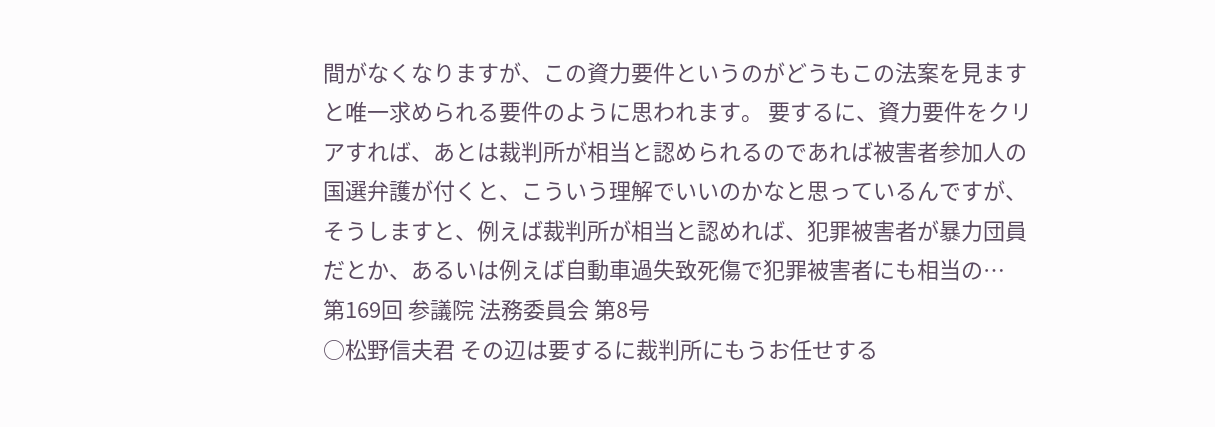間がなくなりますが、この資力要件というのがどうもこの法案を見ますと唯一求められる要件のように思われます。 要するに、資力要件をクリアすれば、あとは裁判所が相当と認められるのであれば被害者参加人の国選弁護が付くと、こういう理解でいいのかなと思っているんですが、そうしますと、例えば裁判所が相当と認めれば、犯罪被害者が暴力団員だとか、あるいは例えば自動車過失致死傷で犯罪被害者にも相当の…
第169回 参議院 法務委員会 第8号
○松野信夫君 その辺は要するに裁判所にもうお任せする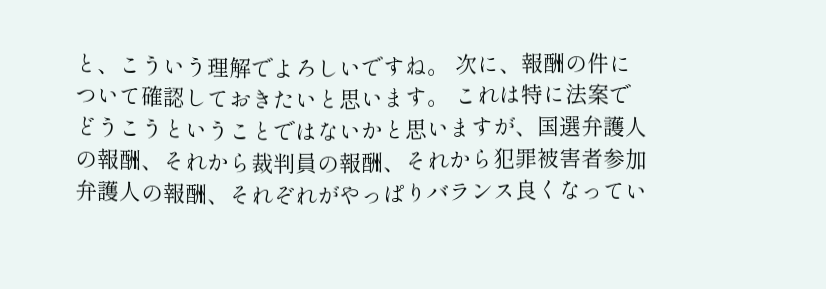と、こういう理解でよろしいですね。 次に、報酬の件について確認しておきたいと思います。 これは特に法案でどうこうということではないかと思いますが、国選弁護人の報酬、それから裁判員の報酬、それから犯罪被害者参加弁護人の報酬、それぞれがやっぱりバランス良くなってい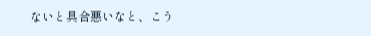ないと具合悪いなと、こう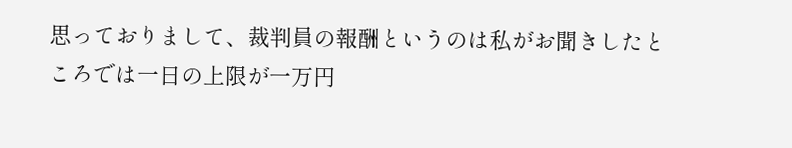思っておりまして、裁判員の報酬というのは私がお聞きしたところでは一日の上限が一万円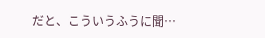だと、こういうふうに聞…